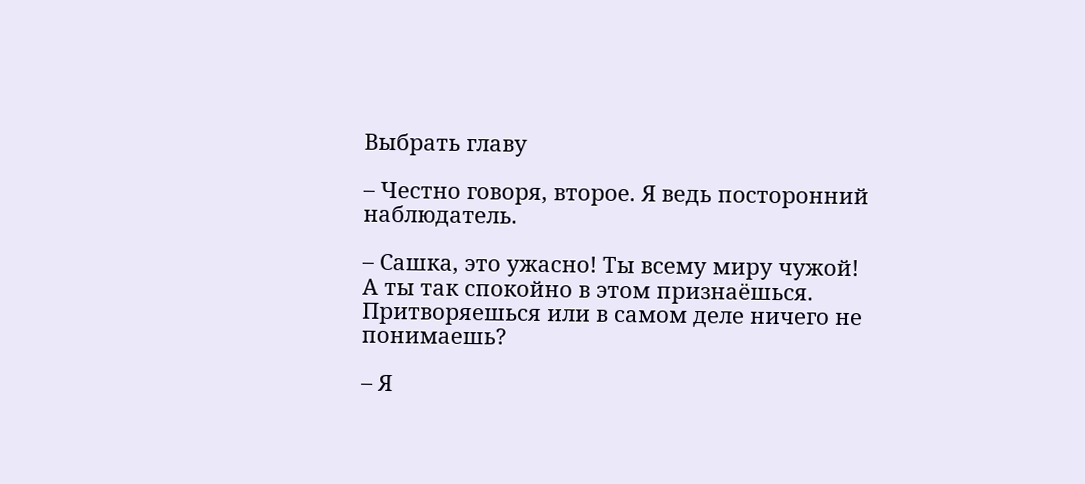Выбрать главу

– Честно говоря, второе. Я ведь посторонний наблюдатель.

– Сашка, это ужасно! Ты всему миру чужой! А ты так спокойно в этом признаёшься. Притворяешься или в самом деле ничего не понимаешь?

– Я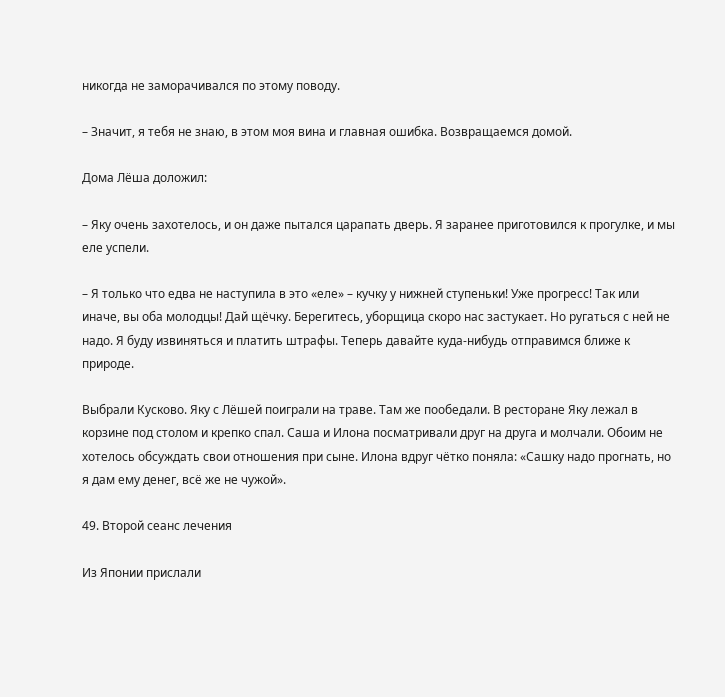никогда не заморачивался по этому поводу.

– Значит, я тебя не знаю, в этом моя вина и главная ошибка. Возвращаемся домой.

Дома Лёша доложил:

– Яку очень захотелось, и он даже пытался царапать дверь. Я заранее приготовился к прогулке, и мы еле успели.

– Я только что едва не наступила в это «еле» – кучку у нижней ступеньки! Уже прогресс! Так или иначе, вы оба молодцы! Дай щёчку. Берегитесь, уборщица скоро нас застукает. Но ругаться с ней не надо. Я буду извиняться и платить штрафы. Теперь давайте куда-нибудь отправимся ближе к природе.

Выбрали Кусково. Яку с Лёшей поиграли на траве. Там же пообедали. В ресторане Яку лежал в корзине под столом и крепко спал. Саша и Илона посматривали друг на друга и молчали. Обоим не хотелось обсуждать свои отношения при сыне. Илона вдруг чётко поняла: «Сашку надо прогнать, но я дам ему денег, всё же не чужой».

49. Второй сеанс лечения

Из Японии прислали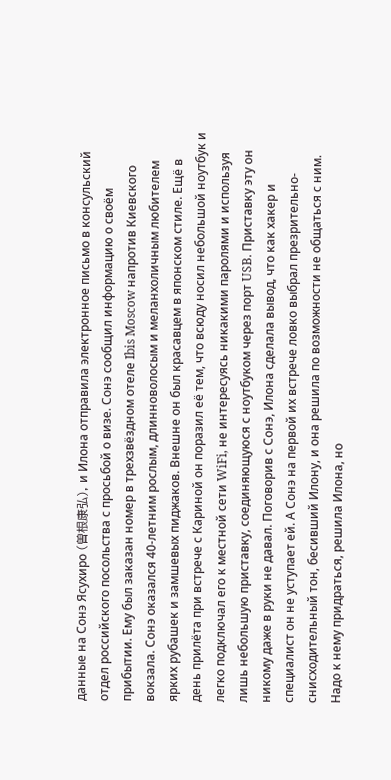данные на Сонэ Ясухиро (曽根康弘), и Илона отправила электронное письмо в консульский отдел российского посольства с просьбой о визе. Сонэ сообщил информацию о своём прибытии. Ему был заказан номер в трехзвёздном отеле Ibis Moscow напротив Киевского вокзала. Сонэ оказался 40-летним рослым, длинноволосым и меланхоличным любителем ярких рубашек и замшевых пиджаков. Внешне он был красавцем в японском стиле. Ещё в день прилёта при встрече с Кариной он поразил её тем, что всюду носил небольшой ноутбук и легко подключал его к местной сети WiFi, не интересуясь никакими паролями и используя лишь небольшую приставку, соединяющуюся с ноутбуком через порт USB. Приставку эту он никому даже в руки не давал. Поговорив с Сонэ, Илона сделала вывод, что как хакер и специалист он не уступает ей. А Сонэ на первой их встрече ловко выбрал презрительно-снисходительный тон, бесивший Илону, и она решила по возможности не общаться с ним. Надо к нему придраться, решила Илона, но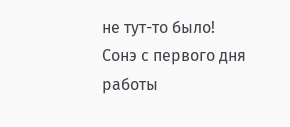не тут-то было! Сонэ с первого дня работы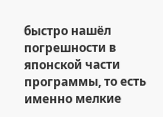быстро нашёл погрешности в японской части программы, то есть именно мелкие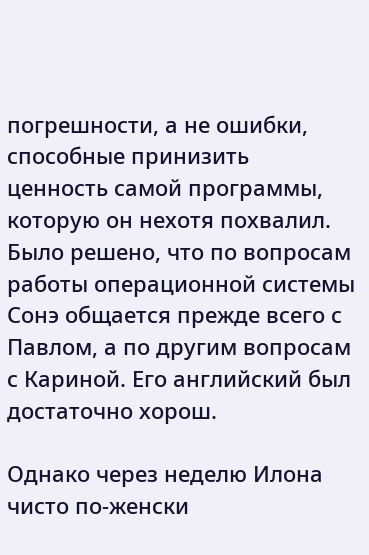погрешности, а не ошибки, способные принизить ценность самой программы, которую он нехотя похвалил. Было решено, что по вопросам работы операционной системы Сонэ общается прежде всего с Павлом, а по другим вопросам с Кариной. Его английский был достаточно хорош.

Однако через неделю Илона чисто по-женски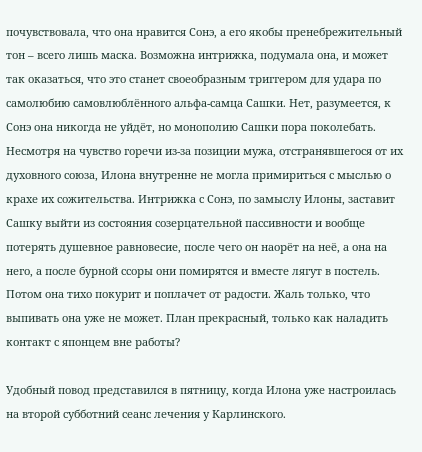почувствовала, что она нравится Сонэ, а его якобы пренебрежительный тон – всего лишь маска. Возможна интрижка, подумала она, и может так оказаться, что это станет своеобразным триггером для удара по самолюбию самовлюблённого альфа-самца Сашки. Нет, разумеется, к Сонэ она никогда не уйдёт, но монополию Сашки пора поколебать. Несмотря на чувство горечи из-за позиции мужа, отстранявшегося от их духовного союза, Илона внутренне не могла примириться с мыслью о крахе их сожительства. Интрижка с Сонэ, по замыслу Илоны, заставит Сашку выйти из состояния созерцательной пассивности и вообще потерять душевное равновесие, после чего он наорёт на неё, а она на него, а после бурной ссоры они помирятся и вместе лягут в постель. Потом она тихо покурит и поплачет от радости. Жаль только, что выпивать она уже не может. План прекрасный, только как наладить контакт с японцем вне работы?

Удобный повод представился в пятницу, когда Илона уже настроилась на второй субботний сеанс лечения у Карлинского.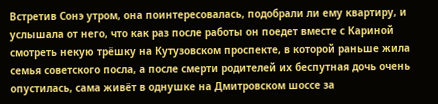Встретив Сонэ утром, она поинтересовалась, подобрали ли ему квартиру, и услышала от него, что как раз после работы он поедет вместе с Кариной смотреть некую трёшку на Кутузовском проспекте, в которой раньше жила семья советского посла, а после смерти родителей их беспутная дочь очень опустилась, сама живёт в однушке на Дмитровском шоссе за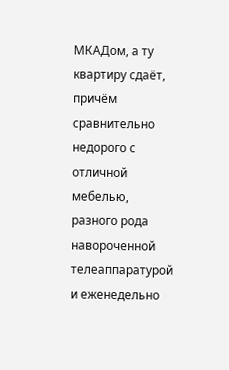МКАДом, а ту квартиру сдаёт, причём сравнительно недорого с отличной мебелью, разного рода навороченной телеаппаратурой и еженедельно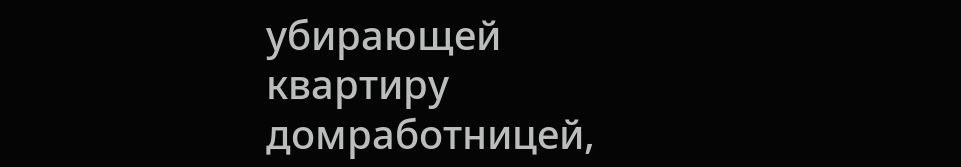убирающей квартиру домработницей,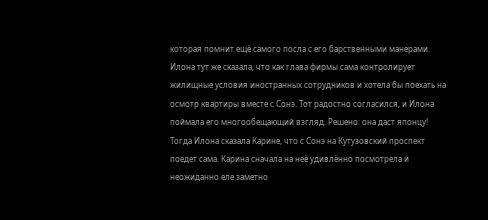которая помнит ещё самого посла с его барственными манерами. Илона тут же сказала, что как глава фирмы сама контролирует жилищные условия иностранных сотрудников и хотела бы поехать на осмотр квартиры вместе с Сонэ. Тот радостно согласился, и Илона поймала его многообещающий взгляд. Решено: она даст японцу! Тогда Илона сказала Карине, что с Сонэ на Кутузовский проспект поедет сама. Карина сначала на неё удивлённо посмотрела и неожиданно еле заметно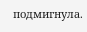подмигнула.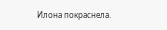Илона покраснела.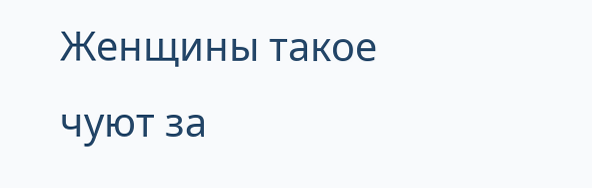Женщины такое чуют за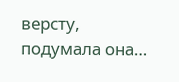версту, подумала она…